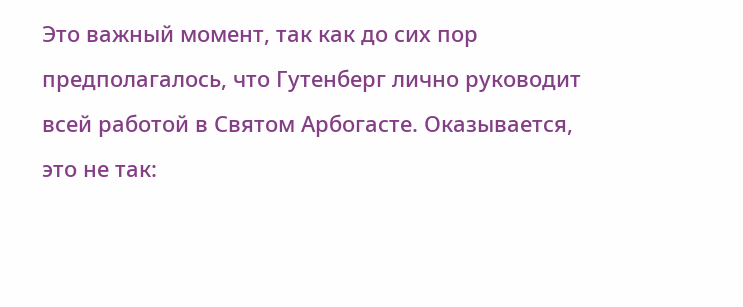Это важный момент, так как до сих пор предполагалось, что Гутенберг лично руководит всей работой в Святом Арбогасте. Оказывается, это не так: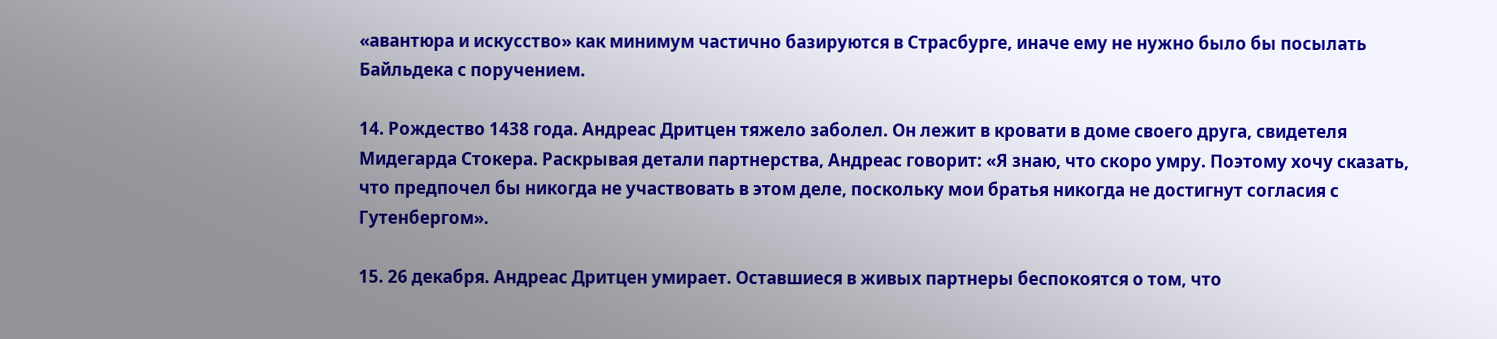«авантюра и искусство» как минимум частично базируются в Страсбурге, иначе ему не нужно было бы посылать Байльдека с поручением.

14. Рождество 1438 года. Андреас Дритцен тяжело заболел. Он лежит в кровати в доме своего друга, свидетеля Мидегарда Стокера. Раскрывая детали партнерства, Андреас говорит: «Я знаю, что скоро умру. Поэтому хочу сказать, что предпочел бы никогда не участвовать в этом деле, поскольку мои братья никогда не достигнут согласия с Гутенбергом».

15. 26 декабря. Андреас Дритцен умирает. Оставшиеся в живых партнеры беспокоятся о том, что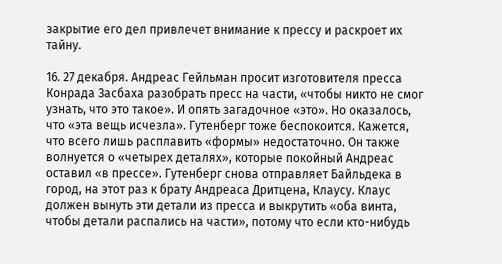закрытие его дел привлечет внимание к прессу и раскроет их тайну.

16. 27 декабря. Андреас Гейльман просит изготовителя пресса Конрада Засбаха разобрать пресс на части, «чтобы никто не смог узнать, что это такое». И опять загадочное «это». Но оказалось, что «эта вещь исчезла». Гутенберг тоже беспокоится. Кажется, что всего лишь расплавить «формы» недостаточно. Он также волнуется о «четырех деталях», которые покойный Андреас оставил «в прессе». Гутенберг снова отправляет Байльдека в город, на этот раз к брату Андреаса Дритцена, Клаусу. Клаус должен вынуть эти детали из пресса и выкрутить «оба винта, чтобы детали распались на части», потому что если кто-нибудь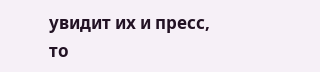увидит их и пресс, то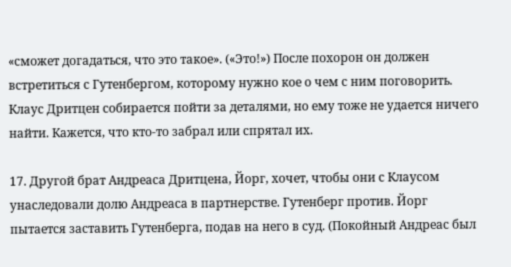«сможет догадаться, что это такое». («Это!») После похорон он должен встретиться с Гутенбергом, которому нужно кое о чем с ним поговорить. Клаус Дритцен собирается пойти за деталями, но ему тоже не удается ничего найти. Кажется, что кто-то забрал или спрятал их.

17. Другой брат Андреаса Дритцена, Йорг, хочет, чтобы они с Клаусом унаследовали долю Андреаса в партнерстве. Гутенберг против. Йорг пытается заставить Гутенберга, подав на него в суд. (Покойный Андреас был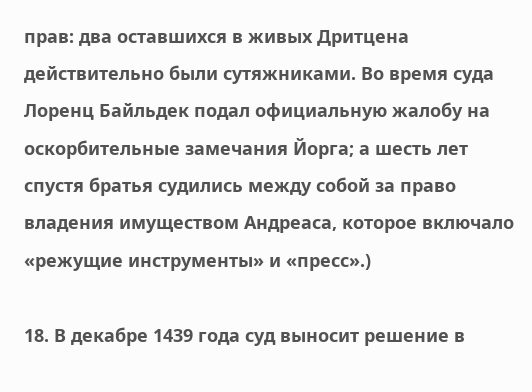прав: два оставшихся в живых Дритцена действительно были сутяжниками. Во время суда Лоренц Байльдек подал официальную жалобу на оскорбительные замечания Йорга; а шесть лет спустя братья судились между собой за право владения имуществом Андреаса, которое включало «режущие инструменты» и «пресс».)

18. В декабре 1439 года суд выносит решение в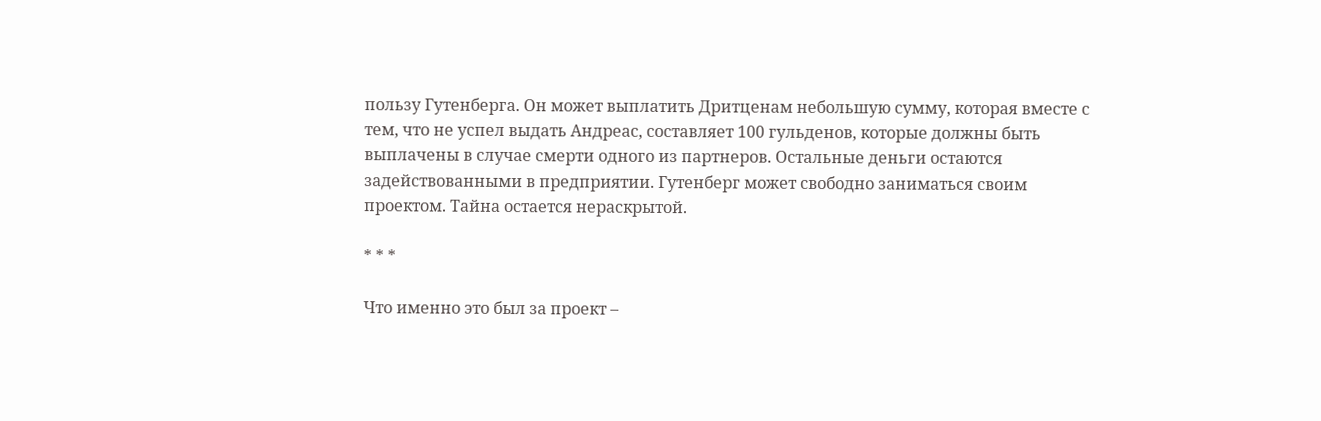пользу Гутенберга. Он может выплатить Дритценам небольшую сумму, которая вместе с тем, что не успел выдать Андреас, составляет 100 гульденов, которые должны быть выплачены в случае смерти одного из партнеров. Остальные деньги остаются задействованными в предприятии. Гутенберг может свободно заниматься своим проектом. Тайна остается нераскрытой.

* * *

Что именно это был за проект –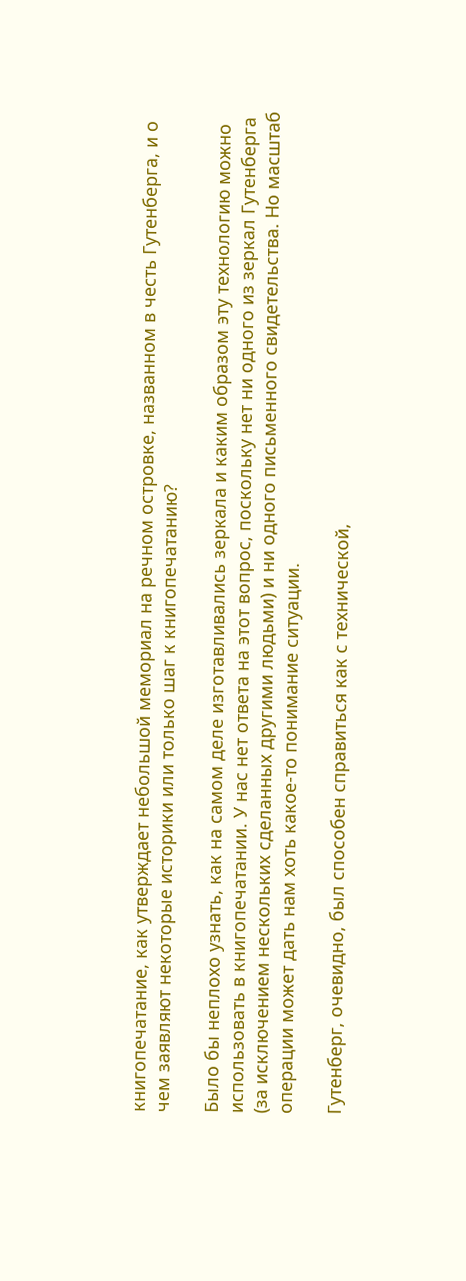книгопечатание, как утверждает небольшой мемориал на речном островке, названном в честь Гутенберга, и о чем заявляют некоторые историки или только шаг к книгопечатанию?

Было бы неплохо узнать, как на самом деле изготавливались зеркала и каким образом эту технологию можно использовать в книгопечатании. У нас нет ответа на этот вопрос, поскольку нет ни одного из зеркал Гутенберга (за исключением нескольких сделанных другими людьми) и ни одного письменного свидетельства. Но масштаб операции может дать нам хоть какое-то понимание ситуации.

Гутенберг, очевидно, был способен справиться как с технической,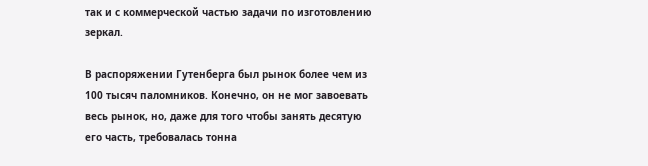так и с коммерческой частью задачи по изготовлению зеркал.

В распоряжении Гутенберга был рынок более чем из 100 тысяч паломников. Конечно, он не мог завоевать весь рынок, но, даже для того чтобы занять десятую его часть, требовалась тонна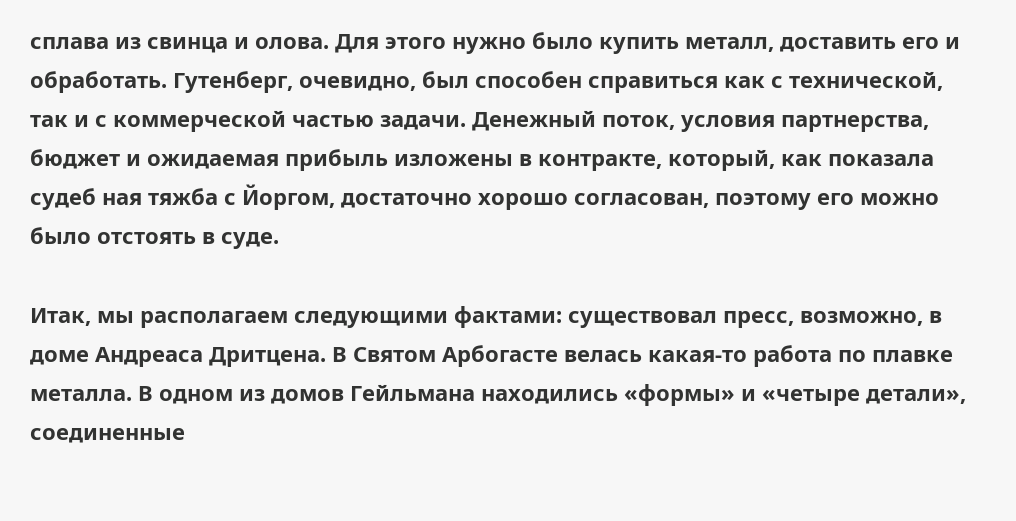сплава из свинца и олова. Для этого нужно было купить металл, доставить его и обработать. Гутенберг, очевидно, был способен справиться как с технической, так и с коммерческой частью задачи. Денежный поток, условия партнерства, бюджет и ожидаемая прибыль изложены в контракте, который, как показала судеб ная тяжба с Йоргом, достаточно хорошо согласован, поэтому его можно было отстоять в суде.

Итак, мы располагаем следующими фактами: существовал пресс, возможно, в доме Андреаса Дритцена. В Святом Арбогасте велась какая-то работа по плавке металла. В одном из домов Гейльмана находились «формы» и «четыре детали», соединенные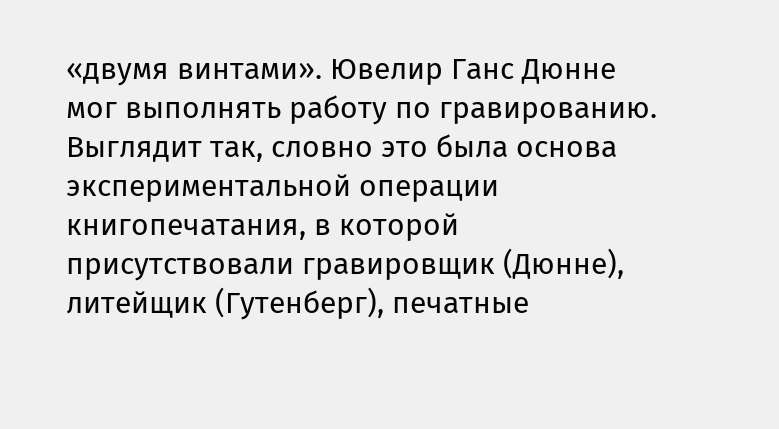«двумя винтами». Ювелир Ганс Дюнне мог выполнять работу по гравированию. Выглядит так, словно это была основа экспериментальной операции книгопечатания, в которой присутствовали гравировщик (Дюнне), литейщик (Гутенберг), печатные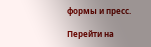формы и пресс.

Перейти на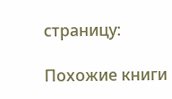страницу:

Похожие книги